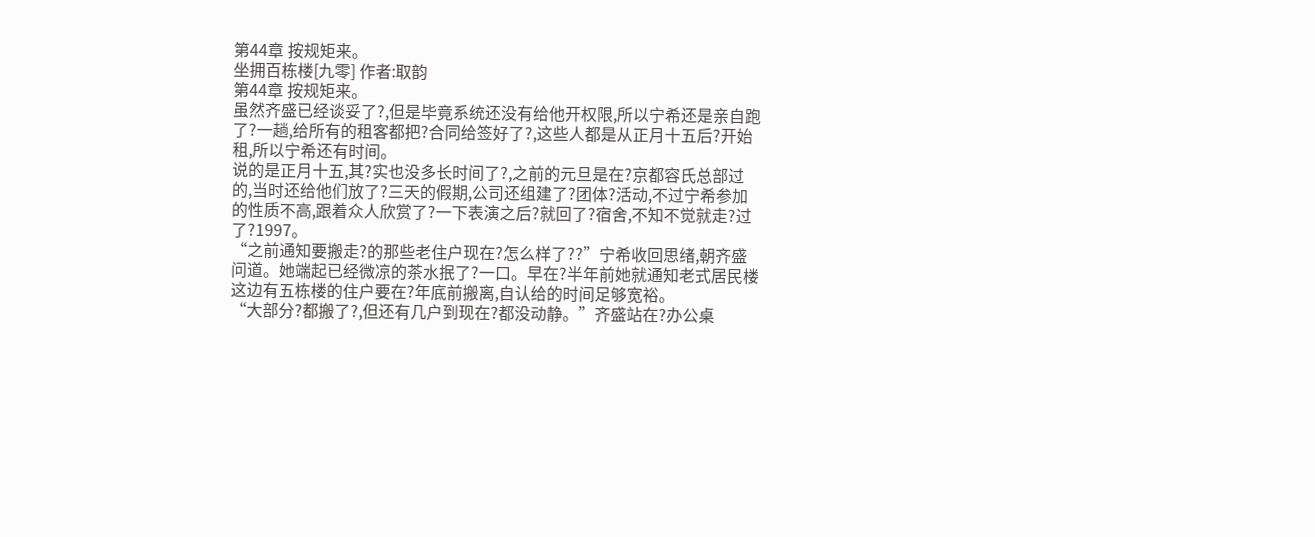第44章 按规矩来。
坐拥百栋楼[九零] 作者:取韵
第44章 按规矩来。
虽然齐盛已经谈妥了?,但是毕竟系统还没有给他开权限,所以宁希还是亲自跑了?一趟,给所有的租客都把?合同给签好了?,这些人都是从正月十五后?开始租,所以宁希还有时间。
说的是正月十五,其?实也没多长时间了?,之前的元旦是在?京都容氏总部过的,当时还给他们放了?三天的假期,公司还组建了?团体?活动,不过宁希参加的性质不高,跟着众人欣赏了?一下表演之后?就回了?宿舍,不知不觉就走?过了?1997。
“之前通知要搬走?的那些老住户现在?怎么样了??”宁希收回思绪,朝齐盛问道。她端起已经微凉的茶水抿了?一口。早在?半年前她就通知老式居民楼这边有五栋楼的住户要在?年底前搬离,自认给的时间足够宽裕。
“大部分?都搬了?,但还有几户到现在?都没动静。”齐盛站在?办公桌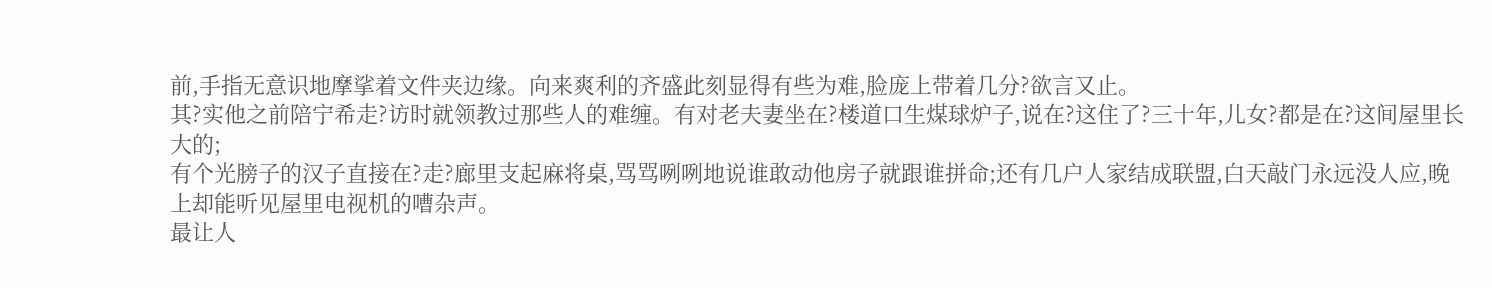前,手指无意识地摩挲着文件夹边缘。向来爽利的齐盛此刻显得有些为难,脸庞上带着几分?欲言又止。
其?实他之前陪宁希走?访时就领教过那些人的难缠。有对老夫妻坐在?楼道口生煤球炉子,说在?这住了?三十年,儿女?都是在?这间屋里长大的;
有个光膀子的汉子直接在?走?廊里支起麻将桌,骂骂咧咧地说谁敢动他房子就跟谁拼命;还有几户人家结成联盟,白天敲门永远没人应,晚上却能听见屋里电视机的嘈杂声。
最让人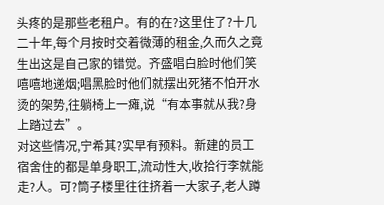头疼的是那些老租户。有的在?这里住了?十几二十年,每个月按时交着微薄的租金,久而久之竟生出这是自己家的错觉。齐盛唱白脸时他们笑嘻嘻地递烟;唱黑脸时他们就摆出死猪不怕开水烫的架势,往躺椅上一瘫,说“有本事就从我?身上踏过去”。
对这些情况,宁希其?实早有预料。新建的员工宿舍住的都是单身职工,流动性大,收拾行李就能走?人。可?筒子楼里往往挤着一大家子,老人蹲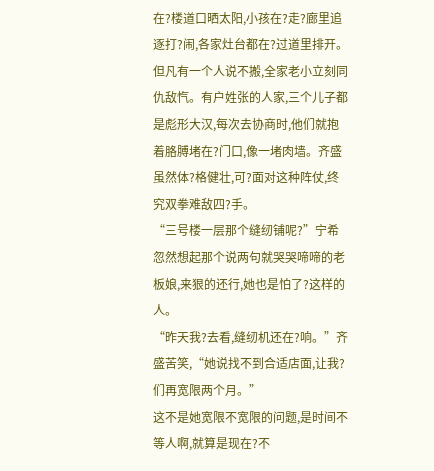在?楼道口晒太阳,小孩在?走?廊里追逐打?闹,各家灶台都在?过道里排开。
但凡有一个人说不搬,全家老小立刻同仇敌忾。有户姓张的人家,三个儿子都是彪形大汉,每次去协商时,他们就抱着胳膊堵在?门口,像一堵肉墙。齐盛虽然体?格健壮,可?面对这种阵仗,终究双拳难敌四?手。
“三号楼一层那个缝纫铺呢?”宁希忽然想起那个说两句就哭哭啼啼的老板娘,来狠的还行,她也是怕了?这样的人。
“昨天我?去看,缝纫机还在?响。”齐盛苦笑,“她说找不到合适店面,让我?们再宽限两个月。”
这不是她宽限不宽限的问题,是时间不等人啊,就算是现在?不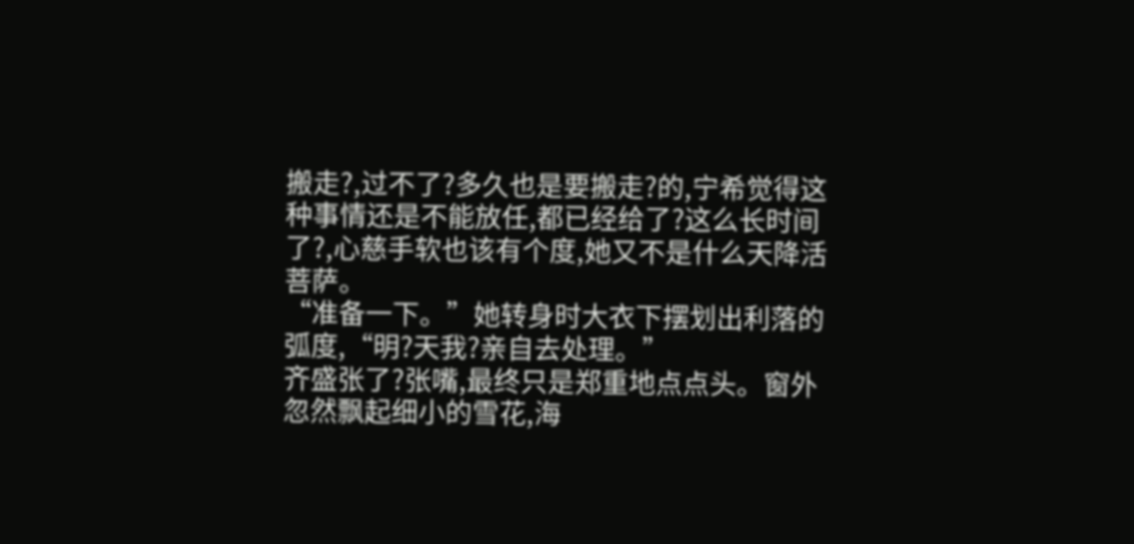搬走?,过不了?多久也是要搬走?的,宁希觉得这种事情还是不能放任,都已经给了?这么长时间了?,心慈手软也该有个度,她又不是什么天降活菩萨。
“准备一下。”她转身时大衣下摆划出利落的弧度,“明?天我?亲自去处理。”
齐盛张了?张嘴,最终只是郑重地点点头。窗外忽然飘起细小的雪花,海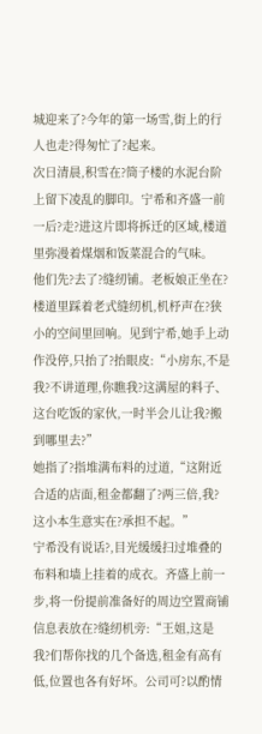城迎来了?今年的第一场雪,街上的行人也走?得匆忙了?起来。
次日清晨,积雪在?筒子楼的水泥台阶上留下凌乱的脚印。宁希和齐盛一前一后?走?进这片即将拆迁的区域,楼道里弥漫着煤烟和饭菜混合的气味。
他们先?去了?缝纫铺。老板娘正坐在?楼道里踩着老式缝纫机,机杼声在?狭小的空间里回响。见到宁希,她手上动作没停,只抬了?抬眼皮:“小房东,不是我?不讲道理,你瞧我?这满屋的料子、这台吃饭的家伙,一时半会儿让我?搬到哪里去?”
她指了?指堆满布料的过道,“这附近合适的店面,租金都翻了?两三倍,我?这小本生意实在?承担不起。”
宁希没有说话?,目光缓缓扫过堆叠的布料和墙上挂着的成衣。齐盛上前一步,将一份提前准备好的周边空置商铺信息表放在?缝纫机旁:“王姐,这是我?们帮你找的几个备选,租金有高有低,位置也各有好坏。公司可?以酌情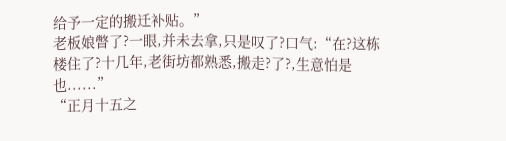给予一定的搬迁补贴。”
老板娘瞥了?一眼,并未去拿,只是叹了?口气:“在?这栋楼住了?十几年,老街坊都熟悉,搬走?了?,生意怕是也......”
“正月十五之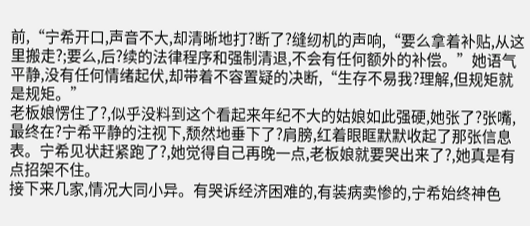前,“宁希开口,声音不大,却清晰地打?断了?缝纫机的声响,“要么拿着补贴,从这里搬走?;要么,后?续的法律程序和强制清退,不会有任何额外的补偿。”她语气平静,没有任何情绪起伏,却带着不容置疑的决断,“生存不易我?理解,但规矩就是规矩。”
老板娘愣住了?,似乎没料到这个看起来年纪不大的姑娘如此强硬,她张了?张嘴,最终在?宁希平静的注视下,颓然地垂下了?肩膀,红着眼眶默默收起了那张信息表。宁希见状赶紧跑了?,她觉得自己再晚一点,老板娘就要哭出来了?,她真是有点招架不住。
接下来几家,情况大同小异。有哭诉经济困难的,有装病卖惨的,宁希始终神色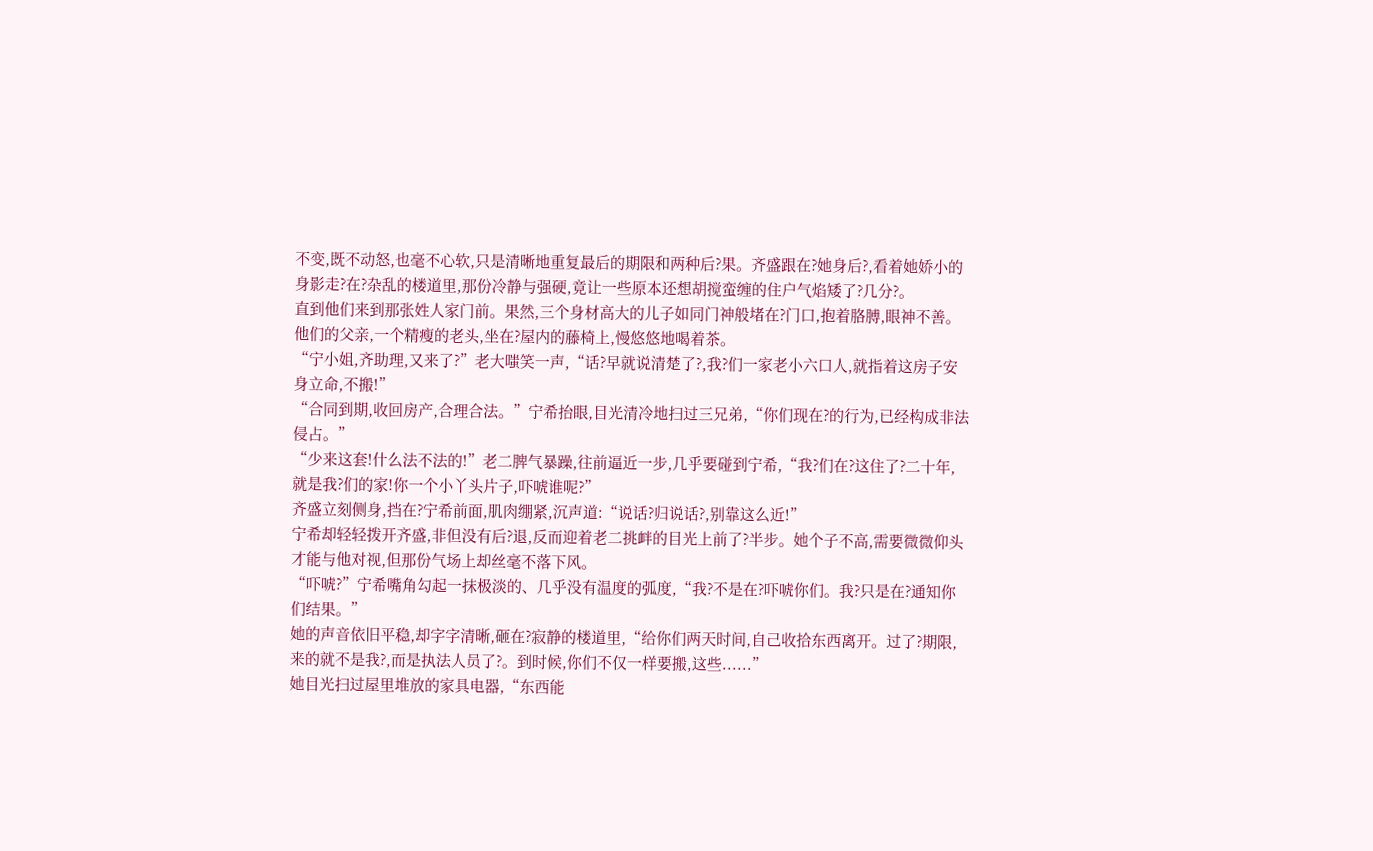不变,既不动怒,也毫不心软,只是清晰地重复最后的期限和两种后?果。齐盛跟在?她身后?,看着她娇小的身影走?在?杂乱的楼道里,那份冷静与强硬,竟让一些原本还想胡搅蛮缠的住户气焰矮了?几分?。
直到他们来到那张姓人家门前。果然,三个身材高大的儿子如同门神般堵在?门口,抱着胳膊,眼神不善。他们的父亲,一个精瘦的老头,坐在?屋内的藤椅上,慢悠悠地喝着茶。
“宁小姐,齐助理,又来了?”老大嗤笑一声,“话?早就说清楚了?,我?们一家老小六口人,就指着这房子安身立命,不搬!”
“合同到期,收回房产,合理合法。”宁希抬眼,目光清冷地扫过三兄弟,“你们现在?的行为,已经构成非法侵占。”
“少来这套!什么法不法的!”老二脾气暴躁,往前逼近一步,几乎要碰到宁希,“我?们在?这住了?二十年,就是我?们的家!你一个小丫头片子,吓唬谁呢?”
齐盛立刻侧身,挡在?宁希前面,肌肉绷紧,沉声道:“说话?归说话?,别靠这么近!”
宁希却轻轻拨开齐盛,非但没有后?退,反而迎着老二挑衅的目光上前了?半步。她个子不高,需要微微仰头才能与他对视,但那份气场上却丝毫不落下风。
“吓唬?”宁希嘴角勾起一抹极淡的、几乎没有温度的弧度,“我?不是在?吓唬你们。我?只是在?通知你们结果。”
她的声音依旧平稳,却字字清晰,砸在?寂静的楼道里,“给你们两天时间,自己收拾东西离开。过了?期限,来的就不是我?,而是执法人员了?。到时候,你们不仅一样要搬,这些......”
她目光扫过屋里堆放的家具电器,“东西能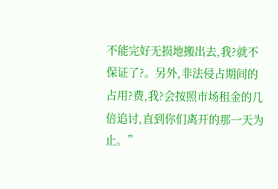不能完好无损地搬出去,我?就不保证了?。另外,非法侵占期间的占用?费,我?会按照市场租金的几倍追讨,直到你们离开的那一天为止。”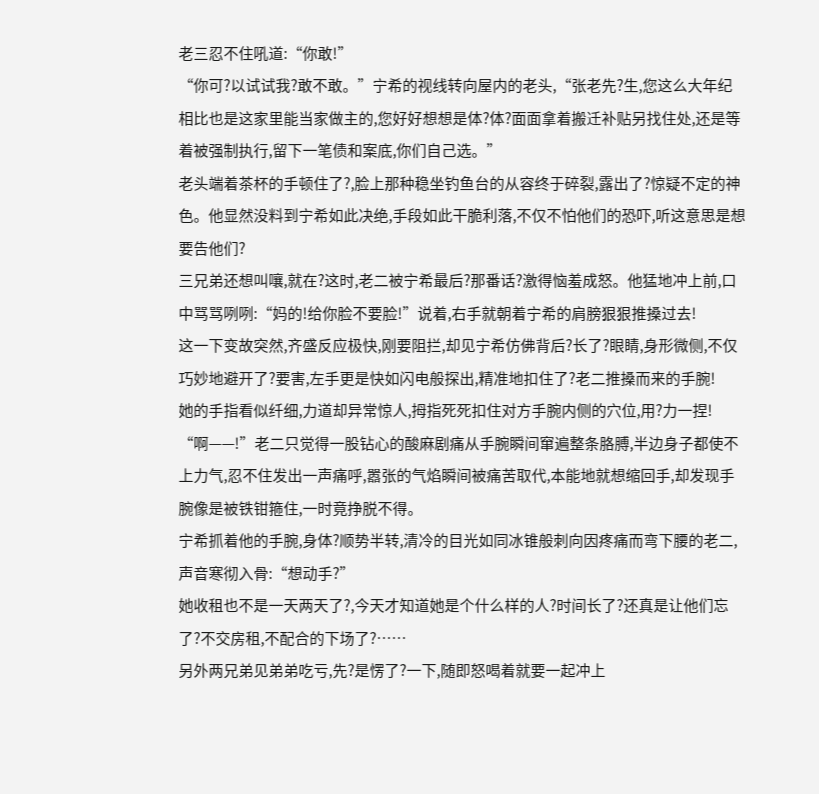老三忍不住吼道:“你敢!”
“你可?以试试我?敢不敢。”宁希的视线转向屋内的老头,“张老先?生,您这么大年纪相比也是这家里能当家做主的,您好好想想是体?体?面面拿着搬迁补贴另找住处,还是等着被强制执行,留下一笔债和案底,你们自己选。”
老头端着茶杯的手顿住了?,脸上那种稳坐钓鱼台的从容终于碎裂,露出了?惊疑不定的神色。他显然没料到宁希如此决绝,手段如此干脆利落,不仅不怕他们的恐吓,听这意思是想要告他们?
三兄弟还想叫嚷,就在?这时,老二被宁希最后?那番话?激得恼羞成怒。他猛地冲上前,口中骂骂咧咧:“妈的!给你脸不要脸!”说着,右手就朝着宁希的肩膀狠狠推搡过去!
这一下变故突然,齐盛反应极快,刚要阻拦,却见宁希仿佛背后?长了?眼睛,身形微侧,不仅巧妙地避开了?要害,左手更是快如闪电般探出,精准地扣住了?老二推搡而来的手腕!
她的手指看似纤细,力道却异常惊人,拇指死死扣住对方手腕内侧的穴位,用?力一捏!
“啊——!”老二只觉得一股钻心的酸麻剧痛从手腕瞬间窜遍整条胳膊,半边身子都使不上力气,忍不住发出一声痛呼,嚣张的气焰瞬间被痛苦取代,本能地就想缩回手,却发现手腕像是被铁钳箍住,一时竟挣脱不得。
宁希抓着他的手腕,身体?顺势半转,清冷的目光如同冰锥般刺向因疼痛而弯下腰的老二,声音寒彻入骨:“想动手?”
她收租也不是一天两天了?,今天才知道她是个什么样的人?时间长了?还真是让他们忘了?不交房租,不配合的下场了?……
另外两兄弟见弟弟吃亏,先?是愣了?一下,随即怒喝着就要一起冲上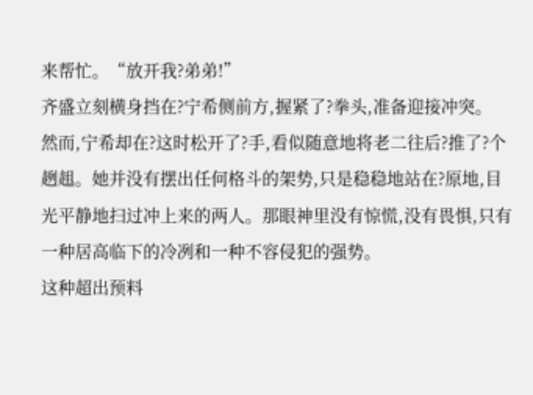来帮忙。“放开我?弟弟!”
齐盛立刻横身挡在?宁希侧前方,握紧了?拳头,准备迎接冲突。
然而,宁希却在?这时松开了?手,看似随意地将老二往后?推了?个趔趄。她并没有摆出任何格斗的架势,只是稳稳地站在?原地,目光平静地扫过冲上来的两人。那眼神里没有惊慌,没有畏惧,只有一种居高临下的冷冽和一种不容侵犯的强势。
这种超出预料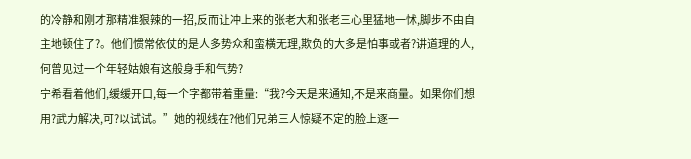的冷静和刚才那精准狠辣的一招,反而让冲上来的张老大和张老三心里猛地一怵,脚步不由自主地顿住了?。他们惯常依仗的是人多势众和蛮横无理,欺负的大多是怕事或者?讲道理的人,何曾见过一个年轻姑娘有这般身手和气势?
宁希看着他们,缓缓开口,每一个字都带着重量:“我?今天是来通知,不是来商量。如果你们想用?武力解决,可?以试试。”她的视线在?他们兄弟三人惊疑不定的脸上逐一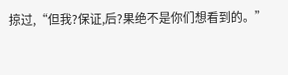掠过,“但我?保证,后?果绝不是你们想看到的。”